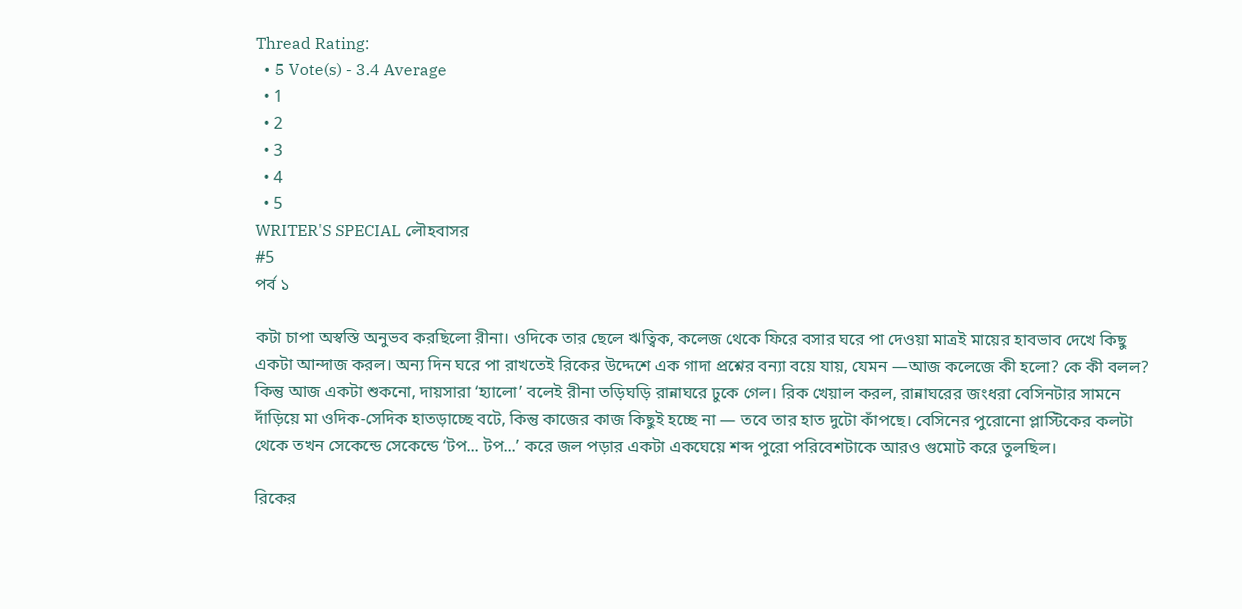Thread Rating:
  • 5 Vote(s) - 3.4 Average
  • 1
  • 2
  • 3
  • 4
  • 5
WRITER'S SPECIAL লৌহবাসর
#5
পর্ব ১

কটা চাপা অস্বস্তি অনুভব করছিলো রীনা। ওদিকে তার ছেলে ঋত্বিক, কলেজ থেকে ফিরে বসার ঘরে পা দেওয়া মাত্রই মায়ের হাবভাব দেখে কিছু একটা আন্দাজ করল। অন্য দিন ঘরে পা রাখতেই রিকের উদ্দেশে এক গাদা প্রশ্নের বন্যা বয়ে যায়, যেমন —আজ কলেজে কী হলো? কে কী বলল? কিন্তু আজ একটা শুকনো, দায়সারা ‘হ্যালো’ বলেই রীনা তড়িঘড়ি রান্নাঘরে ঢুকে গেল। রিক খেয়াল করল, রান্নাঘরের জংধরা বেসিনটার সামনে দাঁড়িয়ে মা ওদিক-সেদিক হাতড়াচ্ছে বটে, কিন্তু কাজের কাজ কিছুই হচ্ছে না — তবে তার হাত দুটো কাঁপছে। বেসিনের পুরোনো প্লাস্টিকের কলটা থেকে তখন সেকেন্ডে সেকেন্ডে ‘টপ... টপ...’ করে জল পড়ার একটা একঘেয়ে শব্দ পুরো পরিবেশটাকে আরও গুমোট করে তুলছিল।

রিকের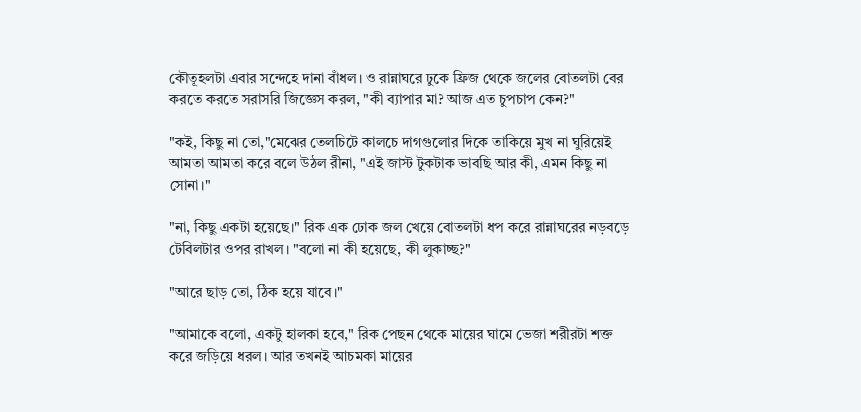কৌতূহলটা এবার সন্দেহে দানা বাঁধল। ও রান্নাঘরে ঢুকে ফ্রিজ থেকে জলের বোতলটা বের করতে করতে সরাসরি জিজ্ঞেস করল, "কী ব্যাপার মা? আজ এত চুপচাপ কেন?"

"কই, কিছু না তো,"মেঝের তেলচিটে কালচে দাগগুলোর দিকে তাকিয়ে মুখ না ঘুরিয়েই আমতা আমতা করে বলে উঠল রীনা, "এই জাস্ট টুকটাক ভাবছি আর কী, এমন কিছু না সোনা।"

"না, কিছু একটা হয়েছে।" রিক এক ঢোক জল খেয়ে বোতলটা ধপ করে রান্নাঘরের নড়বড়ে টেবিলটার ওপর রাখল। "বলো না কী হয়েছে, কী লুকাচ্ছ?"

"আরে ছাড় তো, ঠিক হয়ে যাবে।"

"আমাকে বলো, একটু হালকা হবে," রিক পেছন থেকে মায়ের ঘামে ভেজা শরীরটা শক্ত করে জড়িয়ে ধরল। আর তখনই আচমকা মায়ের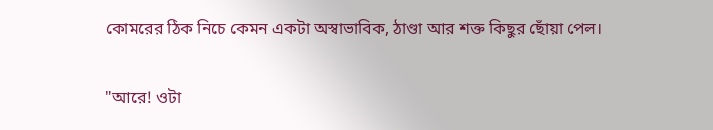কোমরের ঠিক নিচে কেমন একটা অস্বাভাবিক, ঠাণ্ডা আর শক্ত কিছুর ছোঁয়া পেল।

"আরে! ওটা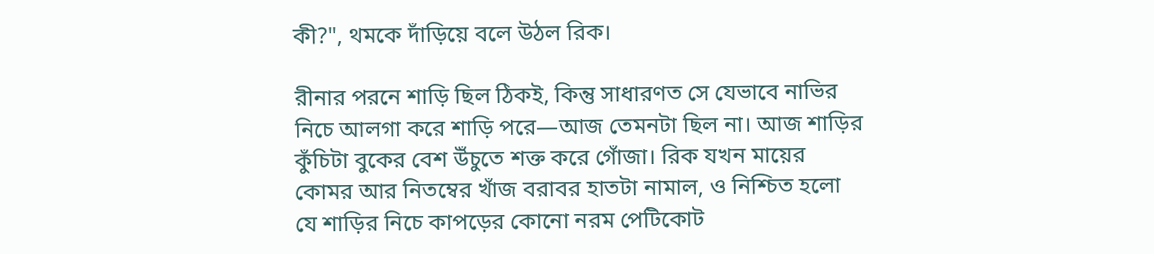কী?", থমকে দাঁড়িয়ে বলে উঠল রিক।

রীনার পরনে শাড়ি ছিল ঠিকই, কিন্তু সাধারণত সে যেভাবে নাভির নিচে আলগা করে শাড়ি পরে—আজ তেমনটা ছিল না। আজ শাড়ির কুঁচিটা বুকের বেশ উঁচুতে শক্ত করে গোঁজা। রিক যখন মায়ের কোমর আর নিতম্বের খাঁজ বরাবর হাতটা নামাল, ও নিশ্চিত হলো যে শাড়ির নিচে কাপড়ের কোনো নরম পেটিকোট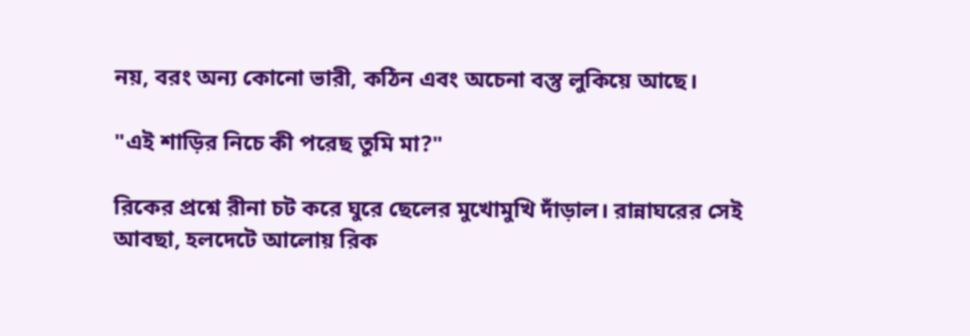নয়, বরং অন্য কোনো ভারী, কঠিন এবং অচেনা বস্তু লুকিয়ে আছে।

"এই শাড়ির নিচে কী পরেছ তুমি মা?"

রিকের প্রশ্নে রীনা চট করে ঘুরে ছেলের মুখোমুখি দাঁড়াল। রান্নাঘরের সেই আবছা, হলদেটে আলোয় রিক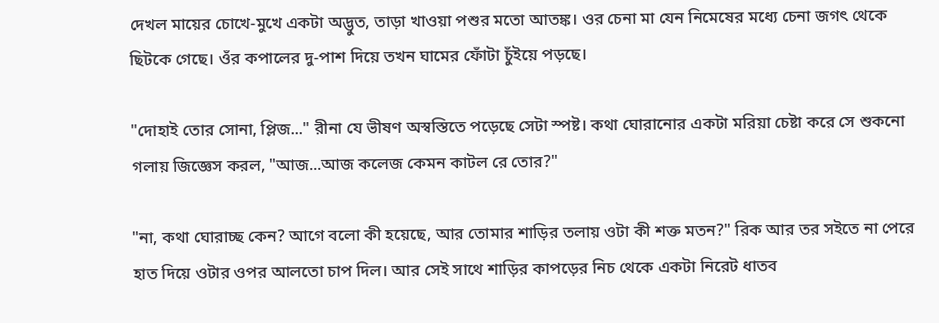দেখল মায়ের চোখে-মুখে একটা অদ্ভুত, তাড়া খাওয়া পশুর মতো আতঙ্ক। ওর চেনা মা যেন নিমেষের মধ্যে চেনা জগৎ থেকে ছিটকে গেছে। ওঁর কপালের দু-পাশ দিয়ে তখন ঘামের ফোঁটা চুঁইয়ে পড়ছে।

"দোহাই তোর সোনা, প্লিজ..." রীনা যে ভীষণ অস্বস্তিতে পড়েছে সেটা স্পষ্ট। কথা ঘোরানোর একটা মরিয়া চেষ্টা করে সে শুকনো গলায় জিজ্ঞেস করল, "আজ...আজ কলেজ কেমন কাটল রে তোর?"

"না, কথা ঘোরাচ্ছ কেন? আগে বলো কী হয়েছে, আর তোমার শাড়ির তলায় ওটা কী শক্ত মতন?" রিক আর তর সইতে না পেরে হাত দিয়ে ওটার ওপর আলতো চাপ দিল। আর সেই সাথে শাড়ির কাপড়ের নিচ থেকে একটা নিরেট ধাতব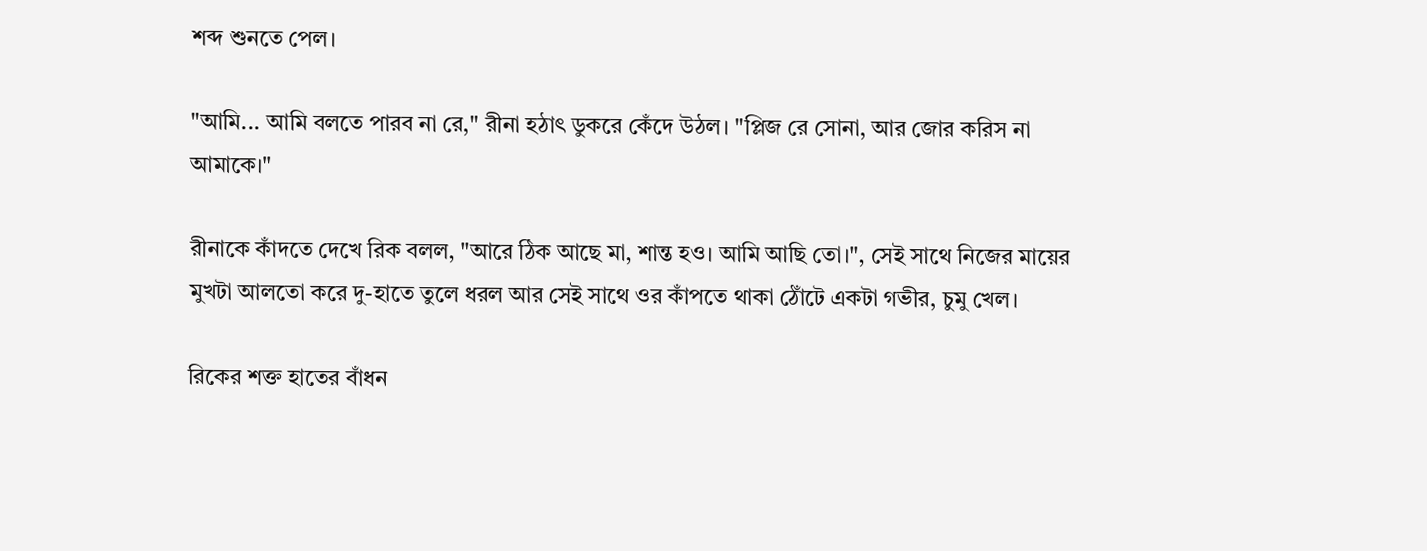শব্দ শুনতে পেল।

"আমি... আমি বলতে পারব না রে," রীনা হঠাৎ ডুকরে কেঁদে উঠল। "প্লিজ রে সোনা, আর জোর করিস না আমাকে।"

রীনাকে কাঁদতে দেখে রিক বলল, "আরে ঠিক আছে মা, শান্ত হও। আমি আছি তো।", সেই সাথে নিজের মায়ের মুখটা আলতো করে দু-হাতে তুলে ধরল আর সেই সাথে ওর কাঁপতে থাকা ঠোঁটে একটা গভীর, চুমু খেল।

রিকের শক্ত হাতের বাঁধন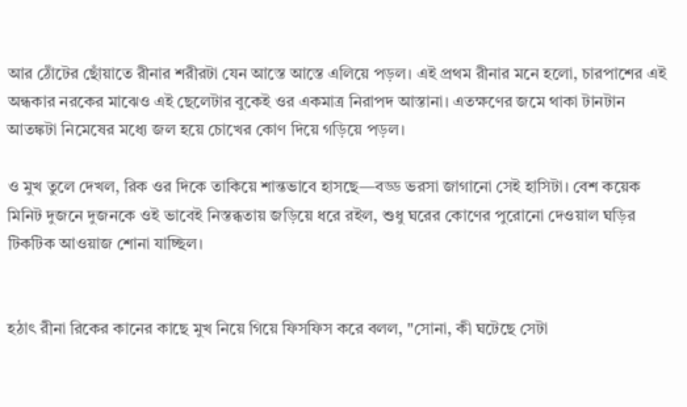আর ঠোঁটের ছোঁয়াতে রীনার শরীরটা যেন আস্তে আস্তে এলিয়ে পড়ল। এই প্রথম রীনার মনে হলো, চারপাশের এই অন্ধকার নরকের মাঝেও এই ছেলেটার বুকেই ওর একমাত্র নিরাপদ আস্তানা। এতক্ষণের জমে থাকা টানটান আতঙ্কটা নিমেষের মধ্যে জল হয়ে চোখের কোণ দিয়ে গড়িয়ে পড়ল।

ও মুখ তুলে দেখল, রিক ওর দিকে তাকিয়ে শান্তভাবে হাসছে—বড্ড ভরসা জাগানো সেই হাসিটা। বেশ কয়েক মিনিট দুজনে দুজনকে ওই ভাবেই নিস্তব্ধতায় জড়িয়ে ধরে রইল, শুধু ঘরের কোণের পুরোনো দেওয়াল ঘড়ির টিকটিক আওয়াজ শোনা যাচ্ছিল।


হঠাৎ রীনা রিকের কানের কাছে মুখ নিয়ে গিয়ে ফিসফিস করে বলল, "সোনা, কী ঘটেছে সেটা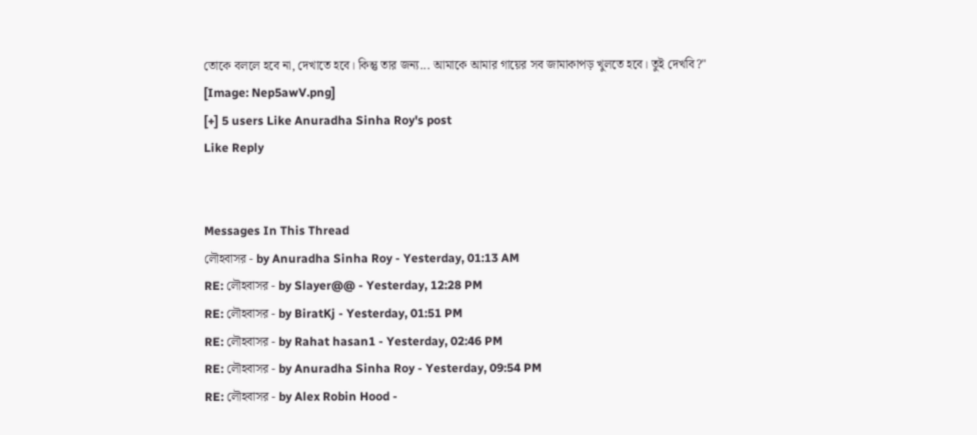তোকে বললে হবে না, দেখাতে হবে। কিন্তু তার জন্য... আমাকে আমার গায়ের সব জামাকাপড় খুলতে হবে। তুই দেখবি?"
[Image: Nep5awV.png]
[+] 5 users Like Anuradha Sinha Roy's post
Like Reply


Messages In This Thread
লৌহবাসর - by Anuradha Sinha Roy - Yesterday, 01:13 AM
RE: লৌহবাসর - by Slayer@@ - Yesterday, 12:28 PM
RE: লৌহবাসর - by BiratKj - Yesterday, 01:51 PM
RE: লৌহবাসর - by Rahat hasan1 - Yesterday, 02:46 PM
RE: লৌহবাসর - by Anuradha Sinha Roy - Yesterday, 09:54 PM
RE: লৌহবাসর - by Alex Robin Hood -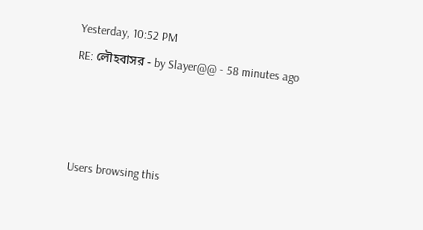Yesterday, 10:52 PM
RE: লৌহবাসর - by Slayer@@ - 58 minutes ago



Users browsing this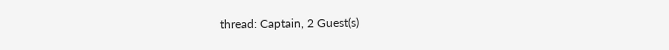thread: Captain, 2 Guest(s)